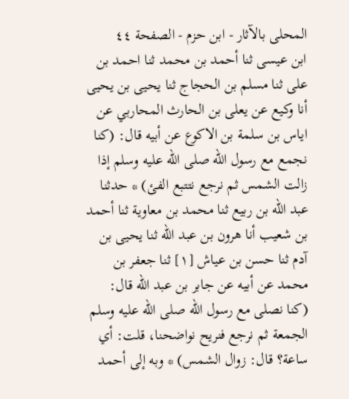المحلى بالآثار - ابن حزم - الصفحة ٤٤
ابن عيسى ثنا أحمد بن محمد ثنا احمد بن على ثنا مسلم بن الحجاج ثنا يحيى بن يحيى أنا وكيع عن يعلى بن الحارث المحاربي عن اياس بن سلمة بن الاكوع عن أبيه قال: (كنا نجمع مع رسول الله صلى الله عليه وسلم إذا زالت الشمس ثم نرجع نتتبع الفئ) * حدثنا عبد الله بن ربيع ثنا محمد بن معاوية ثنا أحمد بن شعيب أنا هرون بن عبد الله ثنا يحيى بن آدم ثنا حسن بن عياش [١] ثنا جعفر بن محمد عن أبيه عن جابر بن عبد الله قال: (كنا نصلى مع رسول الله صلى الله عليه وسلم الجمعة ثم نرجع فنريح نواضحنا، قلت: أي ساعة؟ قال: زوال الشمس) * وبه إلى أحمد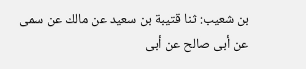بن شعيب: ثنا قتيبة بن سعيد عن مالك عن سمى عن أبى صالح عن أبى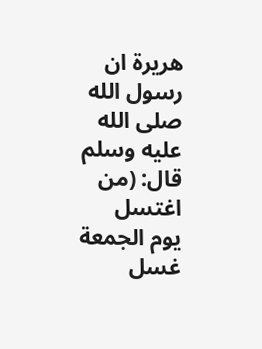هريرة ان رسول الله صلى الله عليه وسلم قال: (من اغتسل يوم الجمعة غسل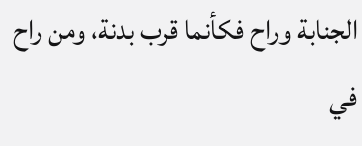الجنابة وراح فكأنما قرب بدنة، ومن راح في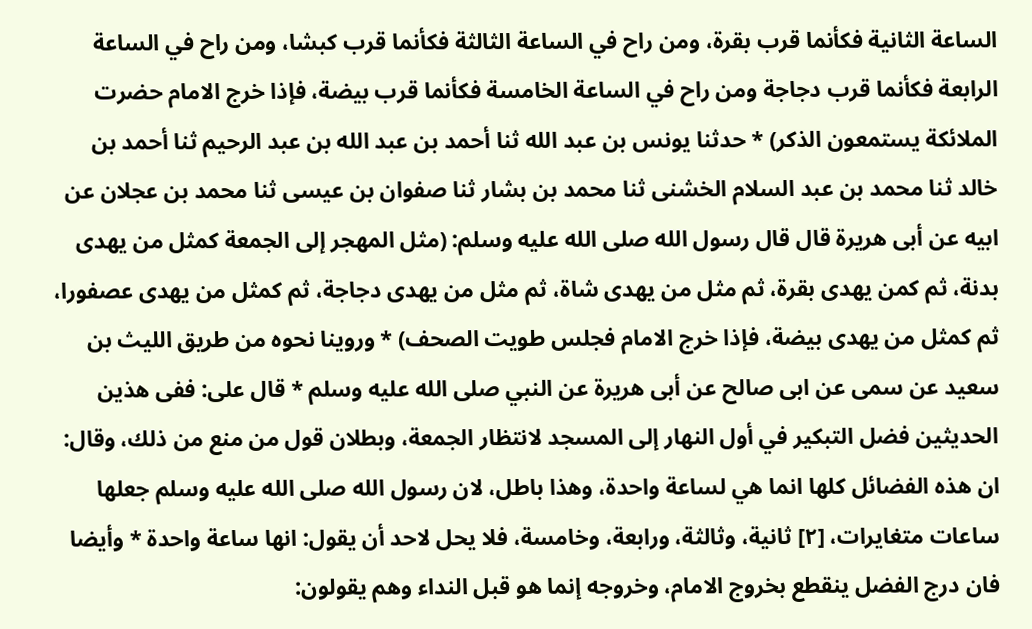الساعة الثانية فكأنما قرب بقرة، ومن راح في الساعة الثالثة فكأنما قرب كبشا، ومن راح في الساعة الرابعة فكأنما قرب دجاجة ومن راح في الساعة الخامسة فكأنما قرب بيضة، فإذا خرج الامام حضرت الملائكة يستمعون الذكر) * حدثنا يونس بن عبد الله ثنا أحمد بن عبد الله بن عبد الرحيم ثنا أحمد بن خالد ثنا محمد بن عبد السلام الخشنى ثنا محمد بن بشار ثنا صفوان بن عيسى ثنا محمد بن عجلان عن ابيه عن أبى هريرة قال قال رسول الله صلى الله عليه وسلم: (مثل المهجر إلى الجمعة كمثل من يهدى بدنة، ثم كمن يهدى بقرة، ثم مثل من يهدى شاة، ثم مثل من يهدى دجاجة، ثم كمثل من يهدى عصفورا، ثم كمثل من يهدى بيضة، فإذا خرج الامام فجلس طويت الصحف) * وروينا نحوه من طريق الليث بن سعيد عن سمى عن ابى صالح عن أبى هريرة عن النبي صلى الله عليه وسلم * قال على: ففى هذين الحديثين فضل التبكير في أول النهار إلى المسجد لانتظار الجمعة، وبطلان قول من منع من ذلك، وقال: ان هذه الفضائل كلها انما هي لساعة واحدة، وهذا باطل، لان رسول الله صلى الله عليه وسلم جعلها ساعات متغايرات، [٢] ثانية، وثالثة، ورابعة، وخامسة، فلا يحل لاحد أن يقول: انها ساعة واحدة * وأيضا فان درج الفضل ينقطع بخروج الامام، وخروجه إنما هو قبل النداء وهم يقولون: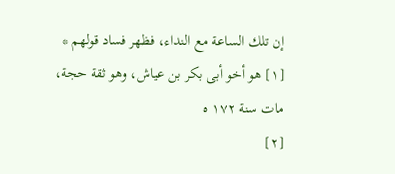إن تلك الساعة مع النداء، فظهر فساد قولهم *
[١] هو أخو أبى بكر بن عياش، وهو ثقة حجة، مات سنة ١٧٢ ه
[٢]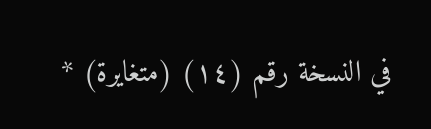في النسخة رقم (١٤) (متغايرة) *